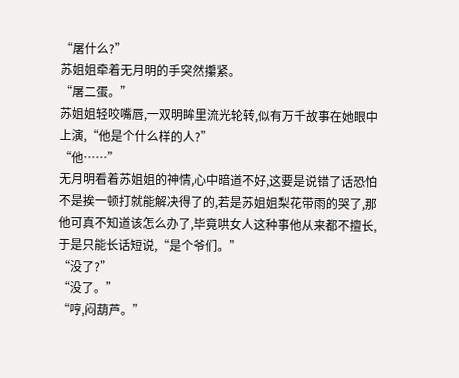“屠什么?”
苏姐姐牵着无月明的手突然攥紧。
“屠二蛋。”
苏姐姐轻咬嘴唇,一双明眸里流光轮转,似有万千故事在她眼中上演,“他是个什么样的人?”
“他……”
无月明看着苏姐姐的神情,心中暗道不好,这要是说错了话恐怕不是挨一顿打就能解决得了的,若是苏姐姐梨花带雨的哭了,那他可真不知道该怎么办了,毕竟哄女人这种事他从来都不擅长,于是只能长话短说,“是个爷们。”
“没了?”
“没了。”
“哼,闷葫芦。”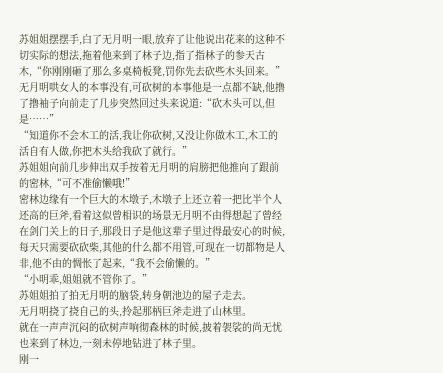苏姐姐摆摆手,白了无月明一眼,放弃了让他说出花来的这种不切实际的想法,拖着他来到了林子边,指了指林子的参天古木,“你刚刚砸了那么多桌椅板凳,罚你先去砍些木头回来。”
无月明哄女人的本事没有,可砍树的本事他是一点都不缺,他撸了撸袖子向前走了几步突然回过头来说道:“砍木头可以,但是……”
“知道你不会木工的活,我让你砍树,又没让你做木工,木工的活自有人做,你把木头给我砍了就行。”
苏姐姐向前几步伸出双手按着无月明的肩膀把他推向了跟前的密林,“可不准偷懒哦!”
密林边缘有一个巨大的木墩子,木墩子上还立着一把比半个人还高的巨斧,看着这似曾相识的场景无月明不由得想起了曾经在剑门关上的日子,那段日子是他这辈子里过得最安心的时候,每天只需要砍砍柴,其他的什么都不用管,可现在一切都物是人非,他不由的惆怅了起来,“我不会偷懒的。”
“小明乖,姐姐就不管你了。”
苏姐姐拍了拍无月明的脑袋,转身朝池边的屋子走去。
无月明挠了挠自己的头,拎起那柄巨斧走进了山林里。
就在一声声沉闷的砍树声响彻森林的时候,披着袈裟的尚无忧也来到了林边,一刻未停地钻进了林子里。
刚一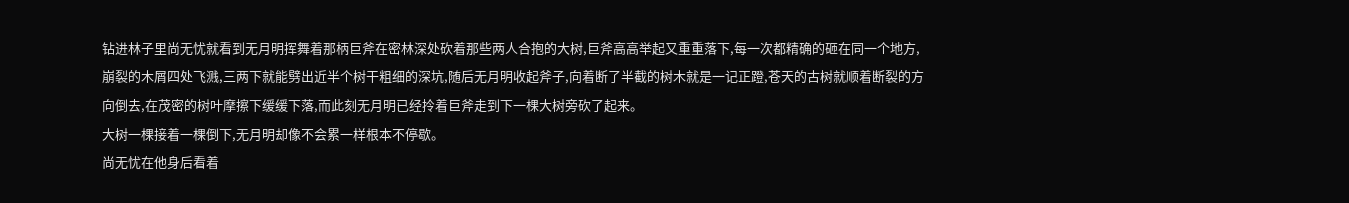钻进林子里尚无忧就看到无月明挥舞着那柄巨斧在密林深处砍着那些两人合抱的大树,巨斧高高举起又重重落下,每一次都精确的砸在同一个地方,崩裂的木屑四处飞溅,三两下就能劈出近半个树干粗细的深坑,随后无月明收起斧子,向着断了半截的树木就是一记正蹬,苍天的古树就顺着断裂的方向倒去,在茂密的树叶摩擦下缓缓下落,而此刻无月明已经拎着巨斧走到下一棵大树旁砍了起来。
大树一棵接着一棵倒下,无月明却像不会累一样根本不停歇。
尚无忧在他身后看着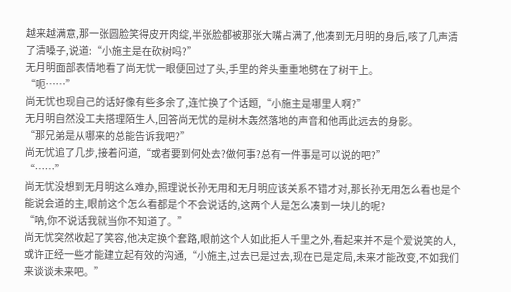越来越满意,那一张圆脸笑得皮开肉绽,半张脸都被那张大嘴占满了,他凑到无月明的身后,咳了几声清了清嗓子,说道:“小施主是在砍树吗?”
无月明面部表情地看了尚无忧一眼便回过了头,手里的斧头重重地劈在了树干上。
“呃……”
尚无忧也现自己的话好像有些多余了,连忙换了个话题,“小施主是哪里人啊?”
无月明自然没工夫搭理陌生人,回答尚无忧的是树木轰然落地的声音和他再此远去的身影。
“那兄弟是从哪来的总能告诉我吧?”
尚无忧追了几步,接着问道,“或者要到何处去?做何事?总有一件事是可以说的吧?”
“……”
尚无忧没想到无月明这么难办,照理说长孙无用和无月明应该关系不错才对,那长孙无用怎么看也是个能说会道的主,眼前这个怎么看都是个不会说话的,这两个人是怎么凑到一块儿的呢?
“呐,你不说话我就当你不知道了。”
尚无忧突然收起了笑容,他决定换个套路,眼前这个人如此拒人千里之外,看起来并不是个爱说笑的人,或许正经一些才能建立起有效的沟通,“小施主,过去已是过去,现在已是定局,未来才能改变,不如我们来谈谈未来吧。”